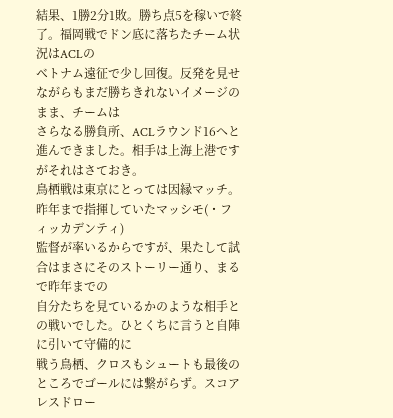結果、1勝2分1敗。勝ち点5を稼いで終了。福岡戦でドン底に落ちたチーム状況はACLの
ベトナム遠征で少し回復。反発を見せながらもまだ勝ちきれないイメージのまま、チームは
さらなる勝負所、ACLラウンド16へと進んできました。相手は上海上港ですがそれはさておき。
鳥栖戦は東京にとっては因縁マッチ。昨年まで指揮していたマッシモ(・フィッカデンティ)
監督が率いるからですが、果たして試合はまさにそのストーリー通り、まるで昨年までの
自分たちを見ているかのような相手との戦いでした。ひとくちに言うと自陣に引いて守備的に
戦う鳥栖、クロスもシュートも最後のところでゴールには繋がらず。スコアレスドロー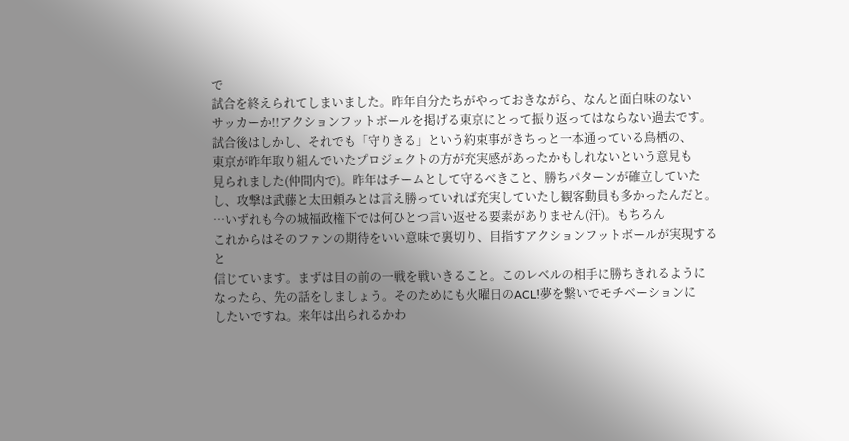で
試合を終えられてしまいました。昨年自分たちがやっておきながら、なんと面白味のない
サッカーか!!アクションフットボールを掲げる東京にとって振り返ってはならない過去です。
試合後はしかし、それでも「守りきる」という約束事がきちっと一本通っている鳥栖の、
東京が昨年取り組んでいたプロジェクトの方が充実感があったかもしれないという意見も
見られました(仲間内で)。昨年はチームとして守るべきこと、勝ちパターンが確立していた
し、攻撃は武藤と太田頼みとは言え勝っていれば充実していたし観客動員も多かったんだと。
…いずれも今の城福政権下では何ひとつ言い返せる要素がありません(汗)。もちろん
これからはそのファンの期待をいい意味で裏切り、目指すアクションフットボールが実現すると
信じています。まずは目の前の一戦を戦いきること。このレベルの相手に勝ちきれるように
なったら、先の話をしましょう。そのためにも火曜日のACL!夢を繋いでモチベーションに
したいですね。来年は出られるかわ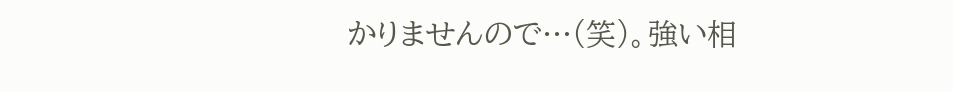かりませんので…(笑)。強い相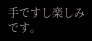手ですし楽しみです。